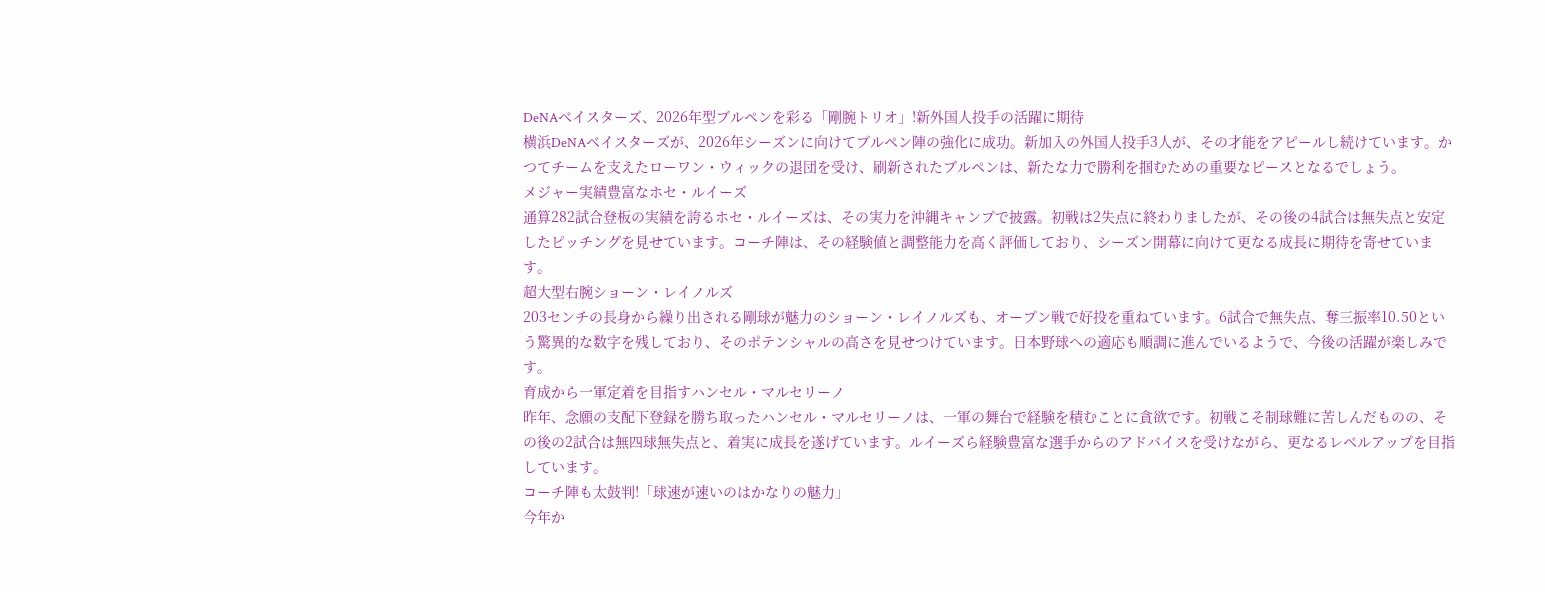DeNAベイスターズ、2026年型ブルペンを彩る「剛腕トリオ」!新外国人投手の活躍に期待
横浜DeNAベイスターズが、2026年シーズンに向けてブルペン陣の強化に成功。新加入の外国人投手3人が、その才能をアピールし続けています。かつてチームを支えたローワン・ウィックの退団を受け、刷新されたブルペンは、新たな力で勝利を掴むための重要なピースとなるでしょう。
メジャー実績豊富なホセ・ルイーズ
通算282試合登板の実績を誇るホセ・ルイーズは、その実力を沖縄キャンプで披露。初戦は2失点に終わりましたが、その後の4試合は無失点と安定したピッチングを見せています。コーチ陣は、その経験値と調整能力を高く評価しており、シーズン開幕に向けて更なる成長に期待を寄せています。
超大型右腕ショーン・レイノルズ
203センチの長身から繰り出される剛球が魅力のショーン・レイノルズも、オープン戦で好投を重ねています。6試合で無失点、奪三振率10.50という驚異的な数字を残しており、そのポテンシャルの高さを見せつけています。日本野球への適応も順調に進んでいるようで、今後の活躍が楽しみです。
育成から一軍定着を目指すハンセル・マルセリーノ
昨年、念願の支配下登録を勝ち取ったハンセル・マルセリーノは、一軍の舞台で経験を積むことに貪欲です。初戦こそ制球難に苦しんだものの、その後の2試合は無四球無失点と、着実に成長を遂げています。ルイーズら経験豊富な選手からのアドバイスを受けながら、更なるレベルアップを目指しています。
コーチ陣も太鼓判!「球速が速いのはかなりの魅力」
今年か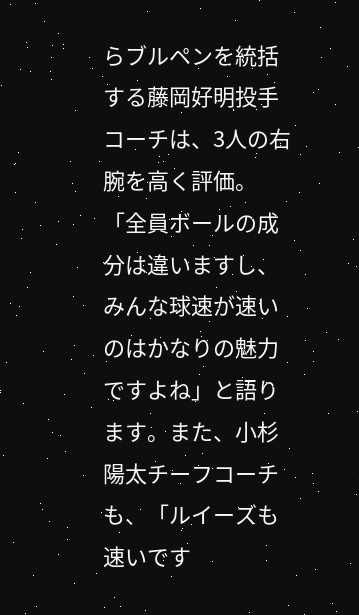らブルペンを統括する藤岡好明投手コーチは、3人の右腕を高く評価。「全員ボールの成分は違いますし、みんな球速が速いのはかなりの魅力ですよね」と語ります。また、小杉陽太チーフコーチも、「ルイーズも速いです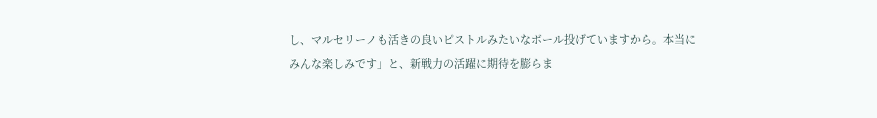し、マルセリーノも活きの良いピストルみたいなボール投げていますから。本当にみんな楽しみです」と、新戦力の活躍に期待を膨らま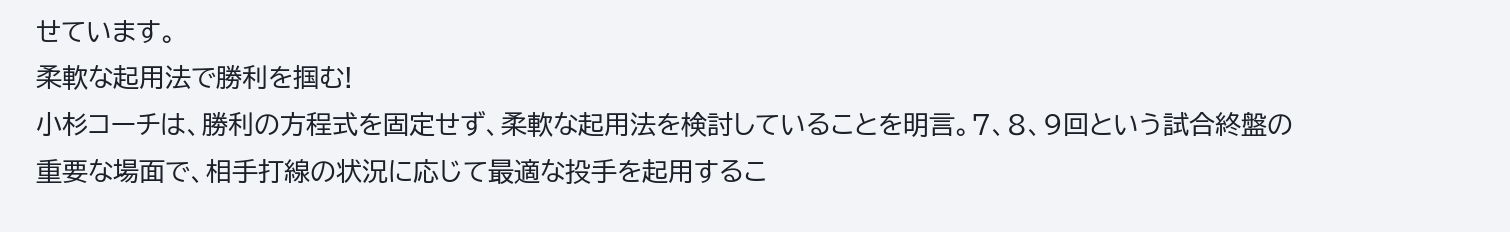せています。
柔軟な起用法で勝利を掴む!
小杉コーチは、勝利の方程式を固定せず、柔軟な起用法を検討していることを明言。7、8、9回という試合終盤の重要な場面で、相手打線の状況に応じて最適な投手を起用するこ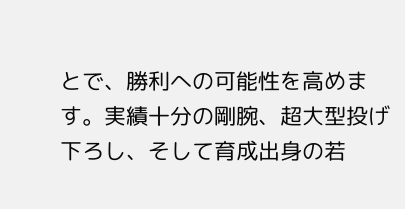とで、勝利への可能性を高めます。実績十分の剛腕、超大型投げ下ろし、そして育成出身の若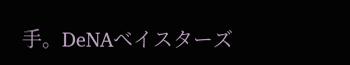手。DeNAベイスターズ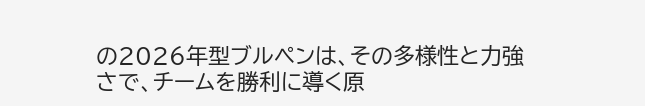の2026年型ブルペンは、その多様性と力強さで、チームを勝利に導く原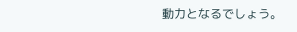動力となるでしょう。